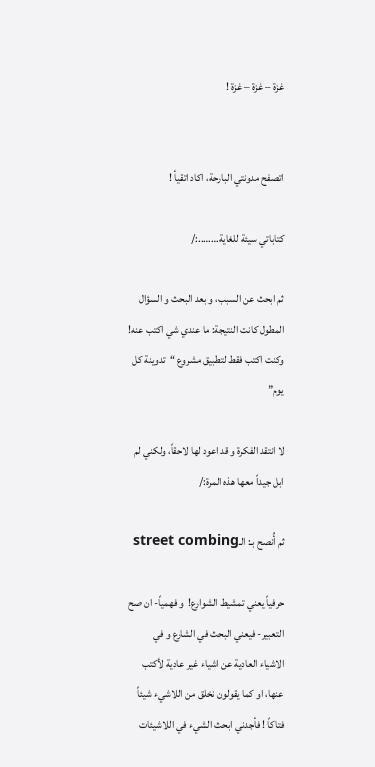غزة – غزة – غزة !


اتصفح مدونتي البارحة، اكاد اتقيأ !

كتاباتي سيئة للغاية……..:/

ثم ابحث عن السبب، و بعد البحث و السؤال المطول كانت النتيجة: ما عندي شي اكتب عنه! وكنت اكتب فقط لتطبيق مشروع “تدوينة كل يوم”

لا انتقد الفكرة و قد اعود لها لاحقاً، ولكني لم ابل جيداً معها هذه المرة:/

ثم أُنصح بـ: الـstreet combing

حرفياً يعني تمشيط الشوارع!  و فهمياً- ان صح التعبير- فيعني البحث في الشارع و في الاشياء العادية عن اشياء غير عادية لأكتب عنها، او كما يقولون نخلق من اللاشيء شيئاً فتاكاً ! فأجدني ابحث الشيء في اللاشيئات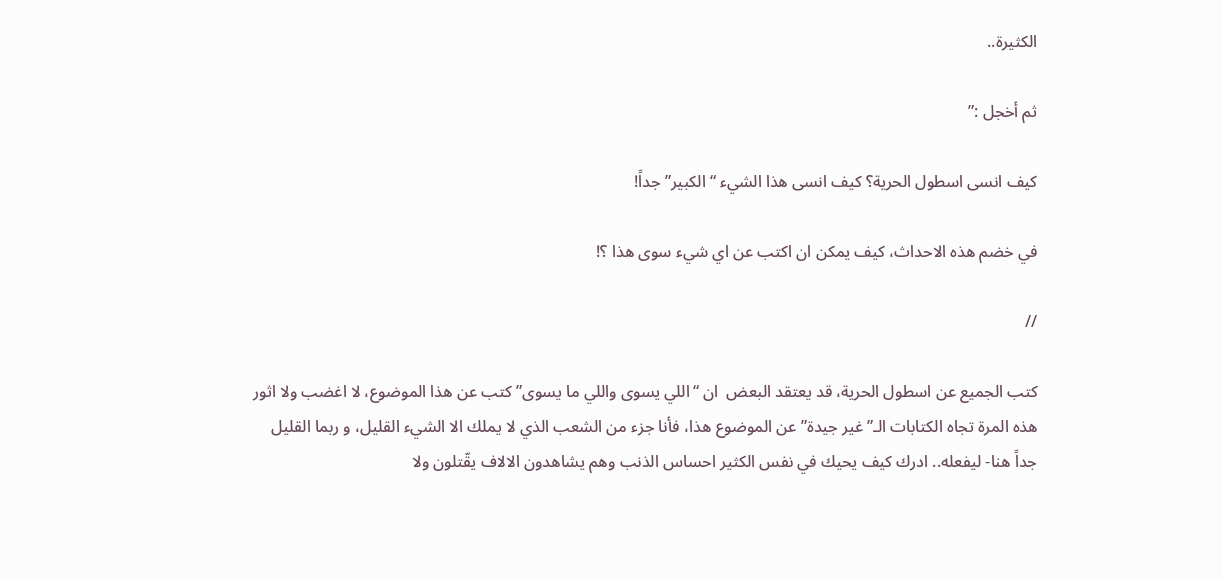الكثيرة..

ثم أخجل :”

كيف انسى اسطول الحرية؟ كيف انسى هذا الشيء “الكبير” جداً!

في خضم هذه الاحداث، كيف يمكن ان اكتب عن اي شيء سوى هذا ؟!

//

كتب الجميع عن اسطول الحرية، قد يعتقد البعض  ان “اللي يسوى واللي ما يسوى” كتب عن هذا الموضوع، لا اغضب ولا اثور هذه المرة تجاه الكتابات الـ”غير جيدة” عن الموضوع هذا، فأنا جزء من الشعب الذي لا يملك الا الشيء القليل، و ربما القليل جداً هنا- ليفعله.. ادرك كيف يحيك في نفس الكثير احساس الذنب وهم يشاهدون الالاف يقّتلون ولا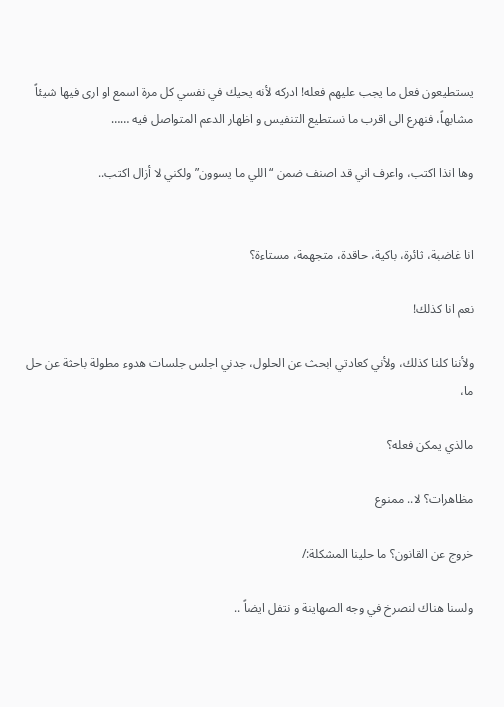يستطيعون فعل ما يجب عليهم فعله! ادركه لأنه يحيك في نفسي كل مرة اسمع او ارى فيها شيئاً مشابهاً، فنهرع الى اقرب ما نستطيع التنفيس و اظهار الدعم المتواصل فيه ……

وها انذا اكتب، واعرف اني قد اصنف ضمن “اللي ما يسوون” ولكني لا أزال اكتب..


انا غاضبة، ثائرة، باكية، حاقدة، متجهمة، مستاءة؟

نعم انا كذلك!

ولأننا كلنا كذلك، ولأني كعادتي ابحث عن الحلول، جدني اجلس جلسات هدوء مطولة باحثة عن حل ما،

مالذي يمكن فعله؟

مظاهرات؟ لا.. ممنوع

خروج عن القانون؟ ما حلينا المشكلة:/

ولسنا هناك لنصرخ في وجه الصهاينة و نتفل ايضاً ..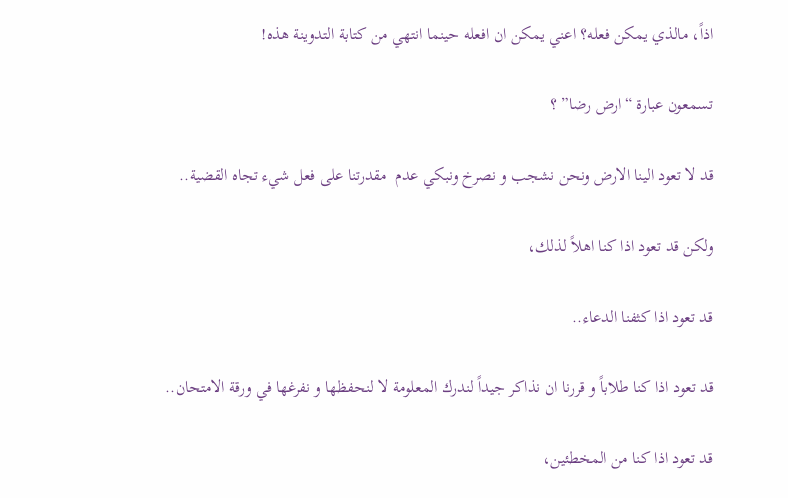اذاً، مالذي يمكن فعله؟ اعني يمكن ان افعله حينما انتهي من كتابة التدوينة هذه!

تسمعون عبارة “ارض رضا” ؟

قد لا تعود الينا الارض ونحن نشجب و نصرخ ونبكي عدم  مقدرتنا على فعل شيء تجاه القضية..

ولكن قد تعود اذا كنا اهلاً لذلك،

قد تعود اذا كثفنا الدعاء..

قد تعود اذا كنا طلاباً و قررنا ان نذاكر جيداً لندرك المعلومة لا لنحفظها و نفرغها في ورقة الامتحان..

قد تعود اذا كنا من المخطئين،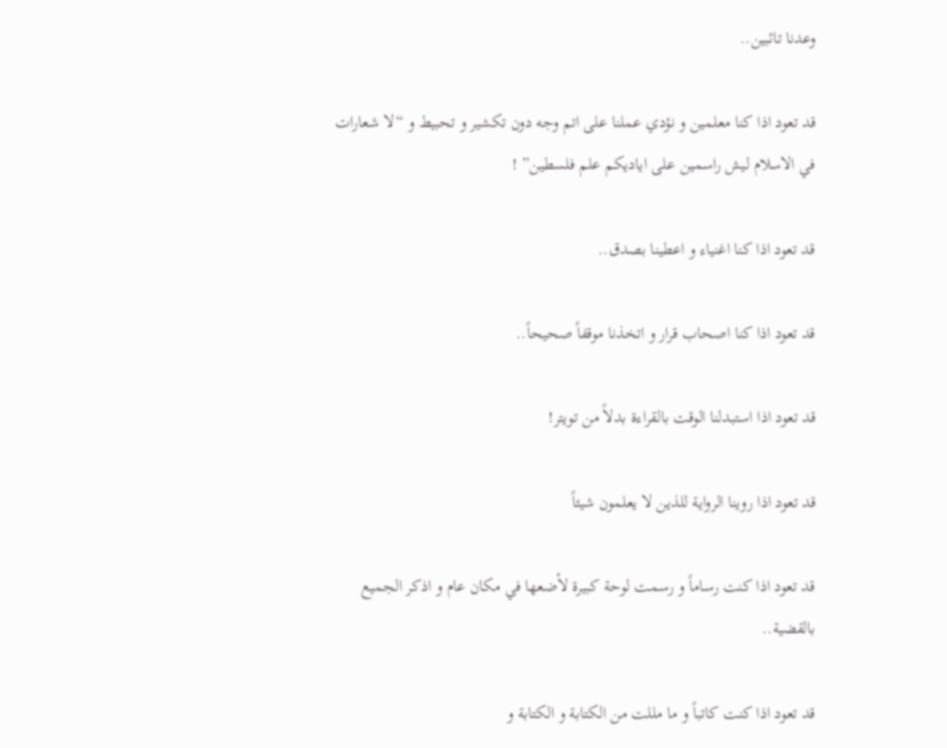وعدنا تائبين..

قد تعود اذا كنا معلمين و نؤدي عملنا على اتم وجه دون تكشير و تحبيط و “لا شعارات في الاسلام ليش راسمين على اياديكم علم فلسطين” !

قد تعود اذا كنا اغنياء و اعطينا بصدق..

قد تعود اذا كنا اصحاب قرار و اتخذنا موقفاً صحيحاً..

قد تعود اذا استبدلنا الوقت بالقراءة بدلاً من تويتر!

قد تعود اذا روينا الرواية للذين لا يعلمون شيئاً

قد تعود اذا كنت رساماً و رسمت لوحة كبيرة لأضعها في مكان عام و اذكر الجميع بالقضية..

قد تعود اذا كنت كاتباً و ما مللت من الكتابة و الكتابة و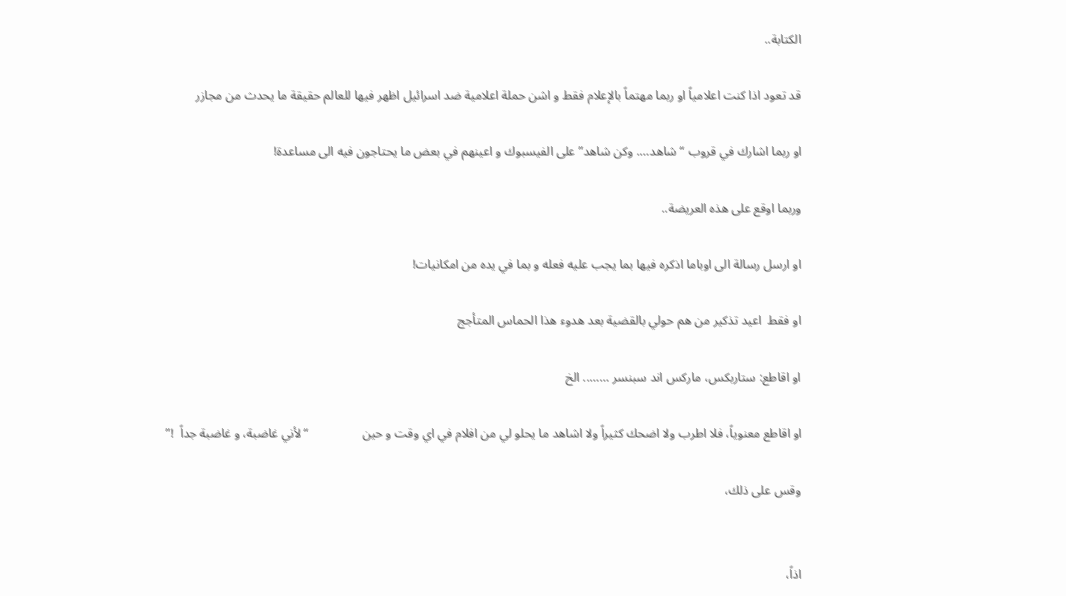الكتابة..

قد تعود اذا كنت اعلامياً او ربما مهتماً بالإعلام فقط و اشن حملة اعلامية ضد اسرائيل اظهر فيها للعالم حقيقة ما يحدث من مجازر

او ربما اشارك في قروب “شاهد…. وكن شاهد” على الفيسبوك و اعينهم في بعض ما يحتاجون فيه الى مساعدة!

وربما اوقع على هذه العريضة..

او ارسل رسالة الى اوباما اذكره فيها بما يجب عليه فعله و بما في يده من امكانيات!

او فقط  اعيد تذكير من هم حولي بالقضية بعد هدوء هذا الحماس المتأجج

او اقاطع: ستاربكس، ماركس اند سبنسر …….. الخ

او اقاطع معنوياً، فلا اطرب ولا اضحك كثيراً ولا اشاهد ما يحلو لي من افلام في اي وقت و حين                 “لأني غاضبة، و غاضبة جداً  !”

وقس على ذلك،


اذاً،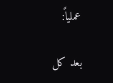عملياً:

بعد كل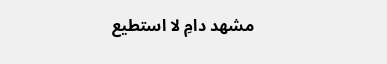مشهد دامِ لا استطيع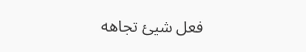فعل شيئ تجاهه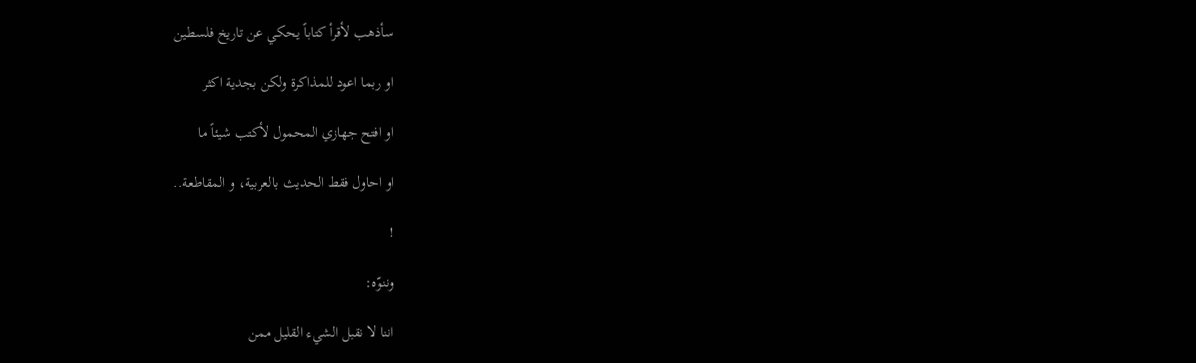سأذهب لأقرأ كتاباً يحكي عن تاريخ فلسطين

او ربما اعود للمذاكرة ولكن بجدية اكثر

او افتح جهازي المحمول لأكتب شيئاً ما

او احاول فقط الحديث بالعربية، و المقاطعة..

!

وننوّه:

اننا لا نقبل الشيء القليل ممن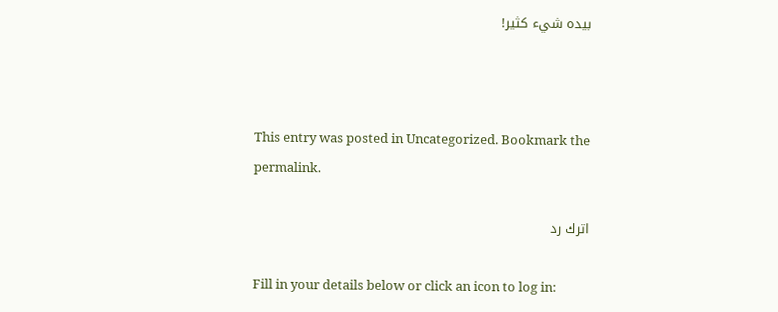بيده شيء كثير!



This entry was posted in Uncategorized. Bookmark the permalink.

اترك رد

Fill in your details below or click an icon to log in: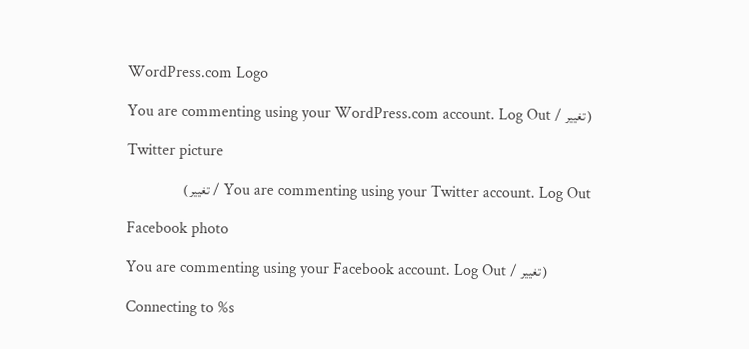WordPress.com Logo

You are commenting using your WordPress.com account. Log Out / تغيير )

Twitter picture

You are commenting using your Twitter account. Log Out / تغيير )

Facebook photo

You are commenting using your Facebook account. Log Out / تغيير )

Connecting to %s